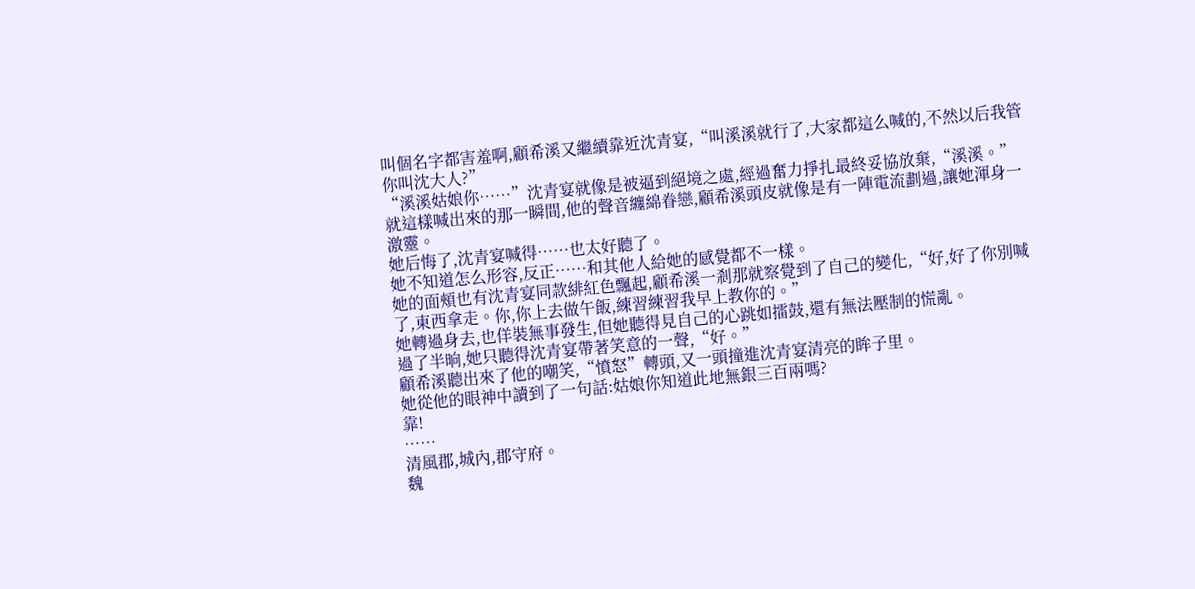叫個名字都害羞啊,顧希溪又繼續靠近沈青宴,“叫溪溪就行了,大家都這么喊的,不然以后我管你叫沈大人?”
“溪溪姑娘你……”沈青宴就像是被逼到絕境之處,經過奮力掙扎最終妥協放棄,“溪溪。”
就這樣喊出來的那一瞬間,他的聲音纏綿眷戀,顧希溪頭皮就像是有一陣電流劃過,讓她渾身一激靈。
她后悔了,沈青宴喊得……也太好聽了。
她不知道怎么形容,反正……和其他人給她的感覺都不一樣。
她的面頰也有沈青宴同款緋紅色飄起,顧希溪一剎那就察覺到了自己的變化,“好,好了你別喊了,東西拿走。你,你上去做午飯,練習練習我早上教你的。”
她轉過身去,也佯裝無事發生,但她聽得見自己的心跳如擂鼓,還有無法壓制的慌亂。
過了半晌,她只聽得沈青宴帶著笑意的一聲,“好。”
顧希溪聽出來了他的嘲笑,“憤怒”轉頭,又一頭撞進沈青宴清亮的眸子里。
她從他的眼神中讀到了一句話:姑娘你知道此地無銀三百兩嗎?
靠!
……
清風郡,城內,郡守府。
魏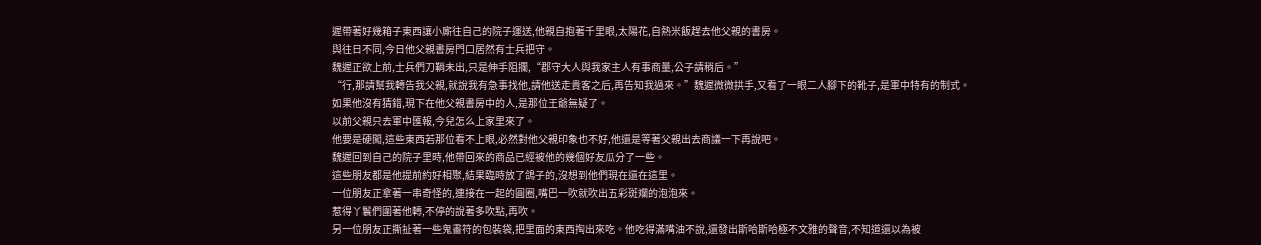遲帶著好幾箱子東西讓小廝往自己的院子運送,他親自抱著千里眼,太陽花,自熱米飯趕去他父親的書房。
與往日不同,今日他父親書房門口居然有士兵把守。
魏遲正欲上前,士兵們刀鞘未出,只是伸手阻攔,“郡守大人與我家主人有事商量,公子請稍后。”
“行,那請幫我轉告我父親,就說我有急事找他,請他送走貴客之后,再告知我過來。”魏遲微微拱手,又看了一眼二人腳下的靴子,是軍中特有的制式。
如果他沒有猜錯,現下在他父親書房中的人,是那位王爺無疑了。
以前父親只去軍中匯報,今兒怎么上家里來了。
他要是硬闖,這些東西若那位看不上眼,必然對他父親印象也不好,他還是等著父親出去商議一下再說吧。
魏遲回到自己的院子里時,他帶回來的商品已經被他的幾個好友瓜分了一些。
這些朋友都是他提前約好相聚,結果臨時放了鴿子的,沒想到他們現在還在這里。
一位朋友正拿著一串奇怪的,連接在一起的圓圈,嘴巴一吹就吹出五彩斑斕的泡泡來。
惹得丫鬟們圍著他轉,不停的說著多吹點,再吹。
另一位朋友正撕扯著一些鬼畫符的包裝袋,把里面的東西掏出來吃。他吃得滿嘴油不說,還發出斯哈斯哈極不文雅的聲音,不知道還以為被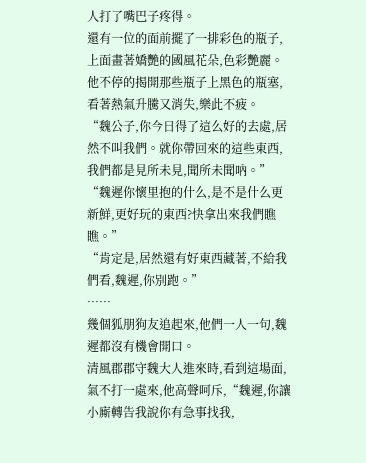人打了嘴巴子疼得。
還有一位的面前擺了一排彩色的瓶子,上面畫著嬌艷的國風花朵,色彩艷麗。他不停的揭開那些瓶子上黑色的瓶塞,看著熱氣升騰又消失,樂此不疲。
“魏公子,你今日得了這么好的去處,居然不叫我們。就你帶回來的這些東西,我們都是見所未見,聞所未聞吶。”
“魏遲你懷里抱的什么,是不是什么更新鮮,更好玩的東西?快拿出來我們瞧瞧。”
“肯定是,居然還有好東西藏著,不給我們看,魏遲,你別跑。”
……
幾個狐朋狗友追起來,他們一人一句,魏遲都沒有機會開口。
清風郡郡守魏大人進來時,看到這場面,氣不打一處來,他高聲呵斥,“魏遲,你讓小廝轉告我說你有急事找我,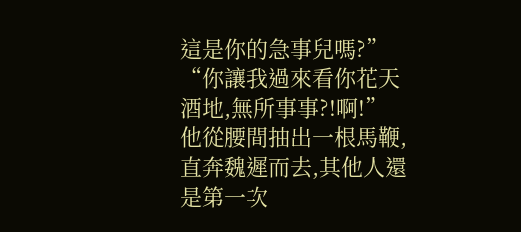這是你的急事兒嗎?”
“你讓我過來看你花天酒地,無所事事?!啊!”
他從腰間抽出一根馬鞭,直奔魏遲而去,其他人還是第一次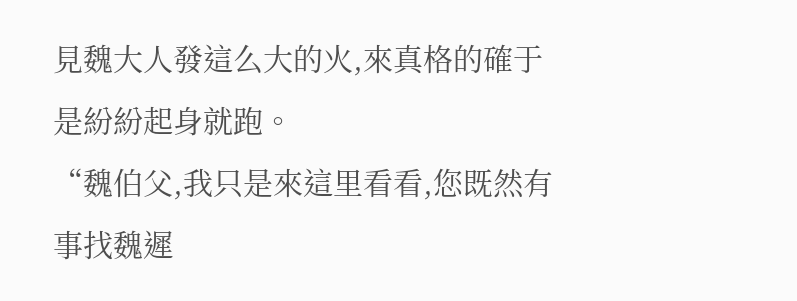見魏大人發這么大的火,來真格的確于是紛紛起身就跑。
“魏伯父,我只是來這里看看,您既然有事找魏遲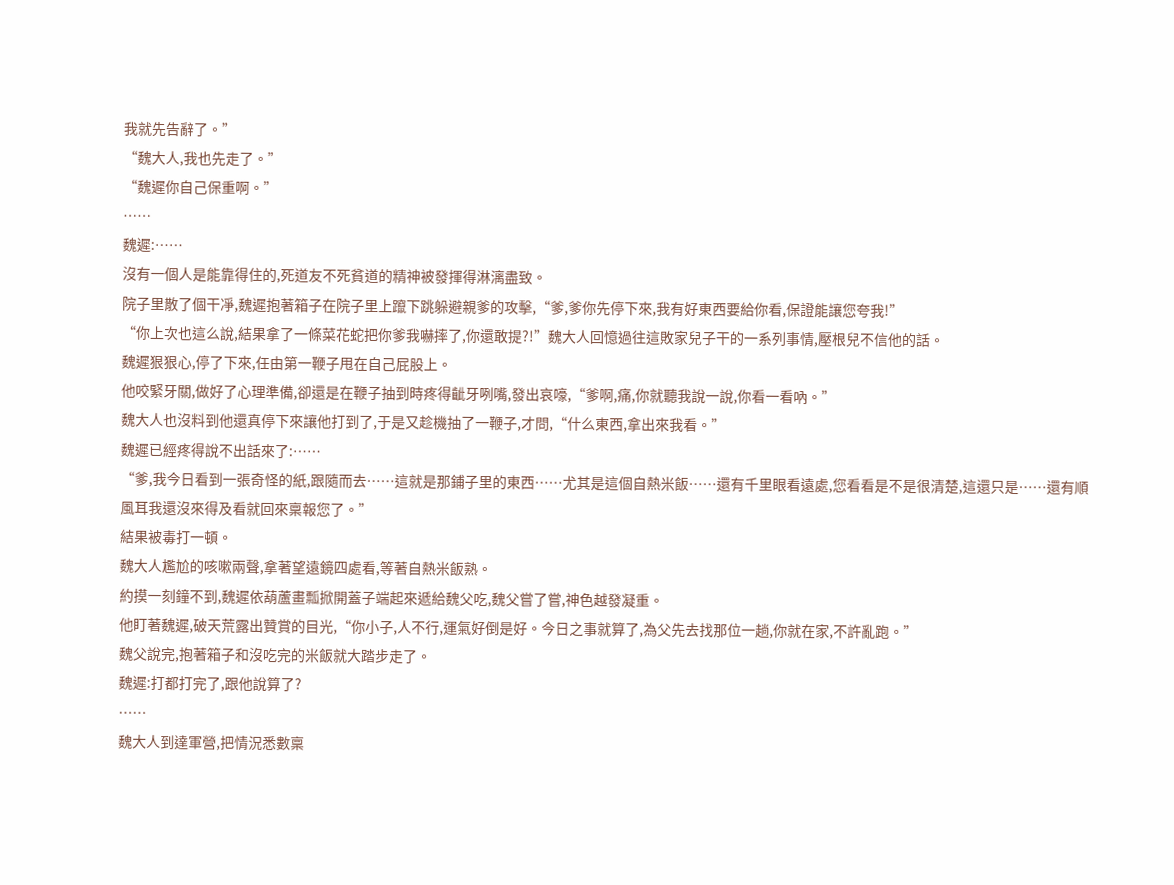我就先告辭了。”
“魏大人,我也先走了。”
“魏遲你自己保重啊。”
……
魏遲:……
沒有一個人是能靠得住的,死道友不死貧道的精神被發揮得淋漓盡致。
院子里散了個干凈,魏遲抱著箱子在院子里上躥下跳躲避親爹的攻擊,“爹,爹你先停下來,我有好東西要給你看,保證能讓您夸我!”
“你上次也這么說,結果拿了一條菜花蛇把你爹我嚇摔了,你還敢提?!”魏大人回憶過往這敗家兒子干的一系列事情,壓根兒不信他的話。
魏遲狠狠心,停了下來,任由第一鞭子甩在自己屁股上。
他咬緊牙關,做好了心理準備,卻還是在鞭子抽到時疼得齜牙咧嘴,發出哀嚎,“爹啊,痛,你就聽我說一說,你看一看吶。”
魏大人也沒料到他還真停下來讓他打到了,于是又趁機抽了一鞭子,才問,“什么東西,拿出來我看。”
魏遲已經疼得說不出話來了:……
“爹,我今日看到一張奇怪的紙,跟隨而去……這就是那鋪子里的東西……尤其是這個自熱米飯……還有千里眼看遠處,您看看是不是很清楚,這還只是……還有順風耳我還沒來得及看就回來稟報您了。”
結果被毒打一頓。
魏大人尷尬的咳嗽兩聲,拿著望遠鏡四處看,等著自熱米飯熟。
約摸一刻鐘不到,魏遲依葫蘆畫瓢掀開蓋子端起來遞給魏父吃,魏父嘗了嘗,神色越發凝重。
他盯著魏遲,破天荒露出贊賞的目光,“你小子,人不行,運氣好倒是好。今日之事就算了,為父先去找那位一趟,你就在家,不許亂跑。”
魏父說完,抱著箱子和沒吃完的米飯就大踏步走了。
魏遲:打都打完了,跟他說算了?
……
魏大人到達軍營,把情況悉數稟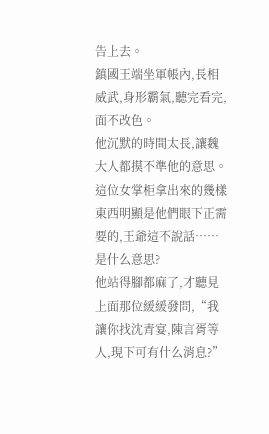告上去。
鎮國王端坐軍帳內,長相威武,身形霸氣,聽完看完,面不改色。
他沉默的時間太長,讓魏大人都摸不準他的意思。
這位女掌柜拿出來的幾樣東西明顯是他們眼下正需要的,王爺這不說話……是什么意思?
他站得腳都麻了,才聽見上面那位緩緩發問,“我讓你找沈青宴,陳言胥等人,現下可有什么消息?”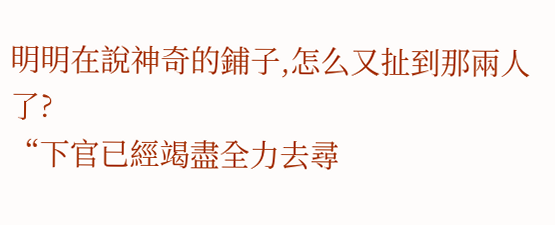明明在說神奇的鋪子,怎么又扯到那兩人了?
“下官已經竭盡全力去尋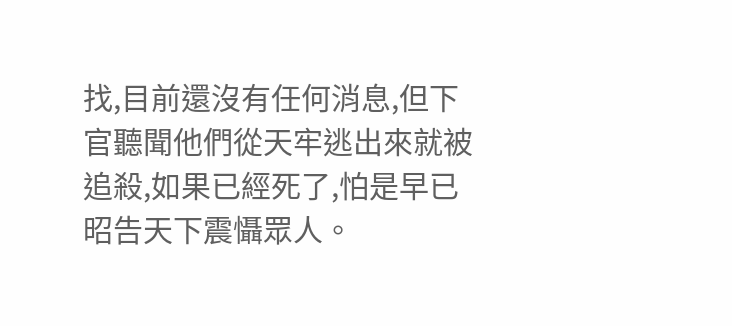找,目前還沒有任何消息,但下官聽聞他們從天牢逃出來就被追殺,如果已經死了,怕是早已昭告天下震懾眾人。